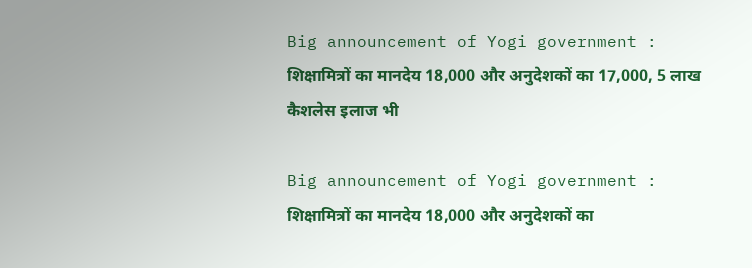Big announcement of Yogi government : शिक्षामित्रों का मानदेय 18,000 और अनुदेशकों का 17,000, 5 लाख कैशलेस इलाज भी

Big announcement of Yogi government : शिक्षामित्रों का मानदेय 18,000 और अनुदेशकों का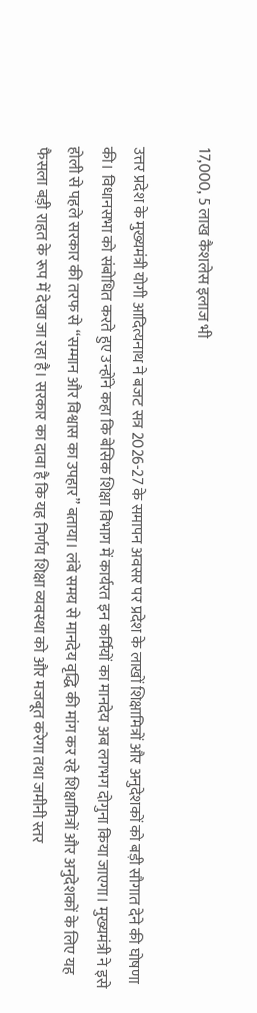17,000, 5 लाख कैशलेस इलाज भी

उत्तर प्रदेश के मुख्यमंत्री योगी आदित्यनाथ ने बजट सत्र 2026-27 के समापन अवसर पर प्रदेश के लाखों शिक्षामित्रों और अनुदेशकों को बड़ी सौगात देने की घोषणा की। विधानसभा को संबोधित करते हुए उन्होंने कहा कि बेसिक शिक्षा विभाग में कार्यरत इन कर्मियों का मानदेय अब लगभग दोगुना किया जाएगा। मुख्यमंत्री ने इसे होली से पहले सरकार की तरफ से “सम्मान और विश्वास का उपहार” बताया। लंबे समय से मानदेय वृद्धि की मांग कर रहे शिक्षामित्रों और अनुदेशकों के लिए यह फैसला बड़ी राहत के रूप में देखा जा रहा है। सरकार का दावा है कि यह निर्णय शिक्षा व्यवस्था को और मजबूत करेगा तथा जमीनी स्तर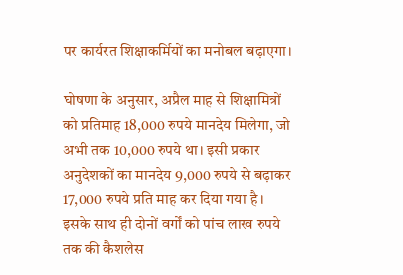पर कार्यरत शिक्षाकर्मियों का मनोबल बढ़ाएगा।

घोषणा के अनुसार, अप्रैल माह से शिक्षामित्रों को प्रतिमाह 18,000 रुपये मानदेय मिलेगा, जो अभी तक 10,000 रुपये था। इसी प्रकार अनुदेशकों का मानदेय 9,000 रुपये से बढ़ाकर 17,000 रुपये प्रति माह कर दिया गया है। इसके साथ ही दोनों वर्गों को पांच लाख रुपये तक की कैशलेस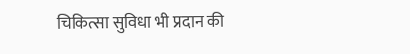चिकित्सा सुविधा भी प्रदान की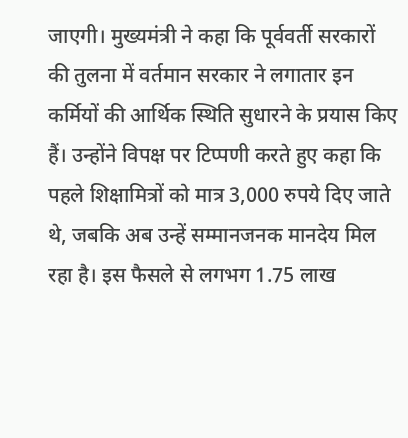जाएगी। मुख्यमंत्री ने कहा कि पूर्ववर्ती सरकारों की तुलना में वर्तमान सरकार ने लगातार इन कर्मियों की आर्थिक स्थिति सुधारने के प्रयास किए हैं। उन्होंने विपक्ष पर टिप्पणी करते हुए कहा कि पहले शिक्षामित्रों को मात्र 3,000 रुपये दिए जाते थे, जबकि अब उन्हें सम्मानजनक मानदेय मिल रहा है। इस फैसले से लगभग 1.75 लाख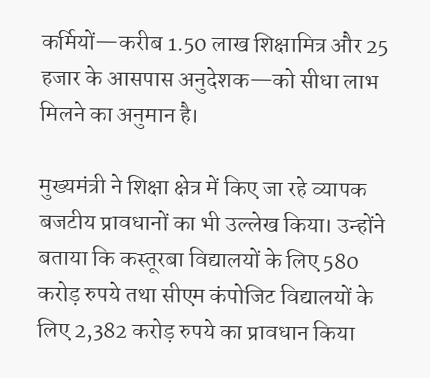कर्मियों—करीब 1.50 लाख शिक्षामित्र और 25 हजार के आसपास अनुदेशक—को सीधा लाभ मिलने का अनुमान है।

मुख्यमंत्री ने शिक्षा क्षेत्र में किए जा रहे व्यापक बजटीय प्रावधानों का भी उल्लेख किया। उन्होंने बताया कि कस्तूरबा विद्यालयों के लिए 580 करोड़ रुपये तथा सीएम कंपोजिट विद्यालयों के लिए 2,382 करोड़ रुपये का प्रावधान किया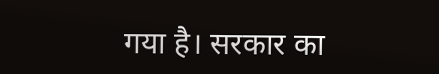गया है। सरकार का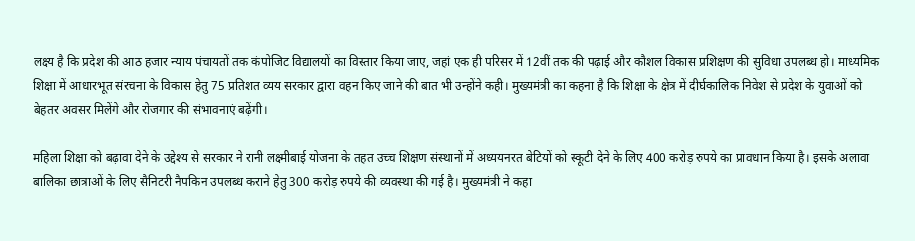लक्ष्य है कि प्रदेश की आठ हजार न्याय पंचायतों तक कंपोजिट विद्यालयों का विस्तार किया जाए, जहां एक ही परिसर में 12वीं तक की पढ़ाई और कौशल विकास प्रशिक्षण की सुविधा उपलब्ध हो। माध्यमिक शिक्षा में आधारभूत संरचना के विकास हेतु 75 प्रतिशत व्यय सरकार द्वारा वहन किए जाने की बात भी उन्होंने कही। मुख्यमंत्री का कहना है कि शिक्षा के क्षेत्र में दीर्घकालिक निवेश से प्रदेश के युवाओं को बेहतर अवसर मिलेंगे और रोजगार की संभावनाएं बढ़ेंगी।

महिला शिक्षा को बढ़ावा देने के उद्देश्य से सरकार ने रानी लक्ष्मीबाई योजना के तहत उच्च शिक्षण संस्थानों में अध्ययनरत बेटियों को स्कूटी देने के लिए 400 करोड़ रुपये का प्रावधान किया है। इसके अलावा बालिका छात्राओं के लिए सैनिटरी नैपकिन उपलब्ध कराने हेतु 300 करोड़ रुपये की व्यवस्था की गई है। मुख्यमंत्री ने कहा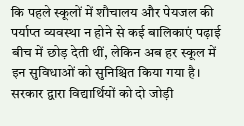कि पहले स्कूलों में शौचालय और पेयजल की पर्याप्त व्यवस्था न होने से कई बालिकाएं पढ़ाई बीच में छोड़ देती थीं, लेकिन अब हर स्कूल में इन सुविधाओं को सुनिश्चित किया गया है। सरकार द्वारा विद्यार्थियों को दो जोड़ी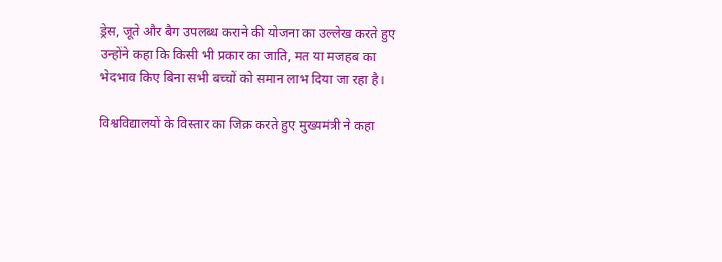ड्रेस, जूते और बैग उपलब्ध कराने की योजना का उल्लेख करते हुए उन्होंने कहा कि किसी भी प्रकार का जाति, मत या मजहब का भेदभाव किए बिना सभी बच्चों को समान लाभ दिया जा रहा है।

विश्वविद्यालयों के विस्तार का जिक्र करते हुए मुख्यमंत्री ने कहा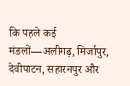कि पहले कई मंडलों—अलीगढ़, मिर्जापुर, देवीपाटन, सहारनपुर और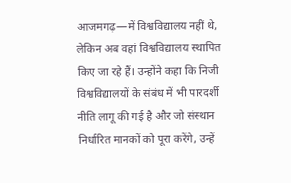आजमगढ़—में विश्वविद्यालय नहीं थे, लेकिन अब वहां विश्वविद्यालय स्थापित किए जा रहे हैं। उन्होंने कहा कि निजी विश्वविद्यालयों के संबंध में भी पारदर्शी नीति लागू की गई है और जो संस्थान निर्धारित मानकों को पूरा करेंगे, उन्हें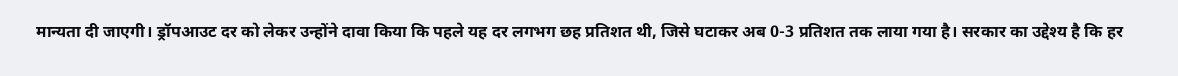मान्यता दी जाएगी। ड्रॉपआउट दर को लेकर उन्होंने दावा किया कि पहले यह दर लगभग छह प्रतिशत थी, जिसे घटाकर अब 0-3 प्रतिशत तक लाया गया है। सरकार का उद्देश्य है कि हर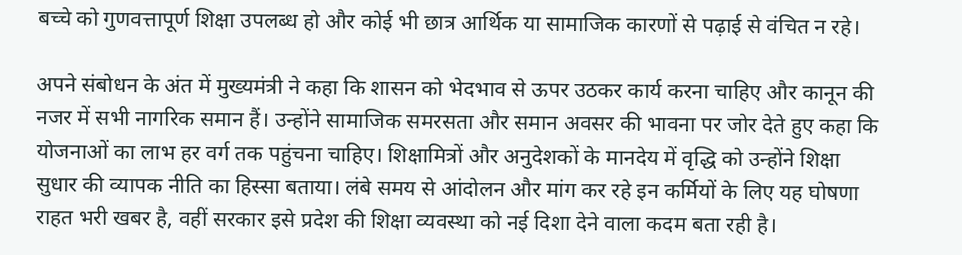बच्चे को गुणवत्तापूर्ण शिक्षा उपलब्ध हो और कोई भी छात्र आर्थिक या सामाजिक कारणों से पढ़ाई से वंचित न रहे।

अपने संबोधन के अंत में मुख्यमंत्री ने कहा कि शासन को भेदभाव से ऊपर उठकर कार्य करना चाहिए और कानून की नजर में सभी नागरिक समान हैं। उन्होंने सामाजिक समरसता और समान अवसर की भावना पर जोर देते हुए कहा कि योजनाओं का लाभ हर वर्ग तक पहुंचना चाहिए। शिक्षामित्रों और अनुदेशकों के मानदेय में वृद्धि को उन्होंने शिक्षा सुधार की व्यापक नीति का हिस्सा बताया। लंबे समय से आंदोलन और मांग कर रहे इन कर्मियों के लिए यह घोषणा राहत भरी खबर है, वहीं सरकार इसे प्रदेश की शिक्षा व्यवस्था को नई दिशा देने वाला कदम बता रही है।